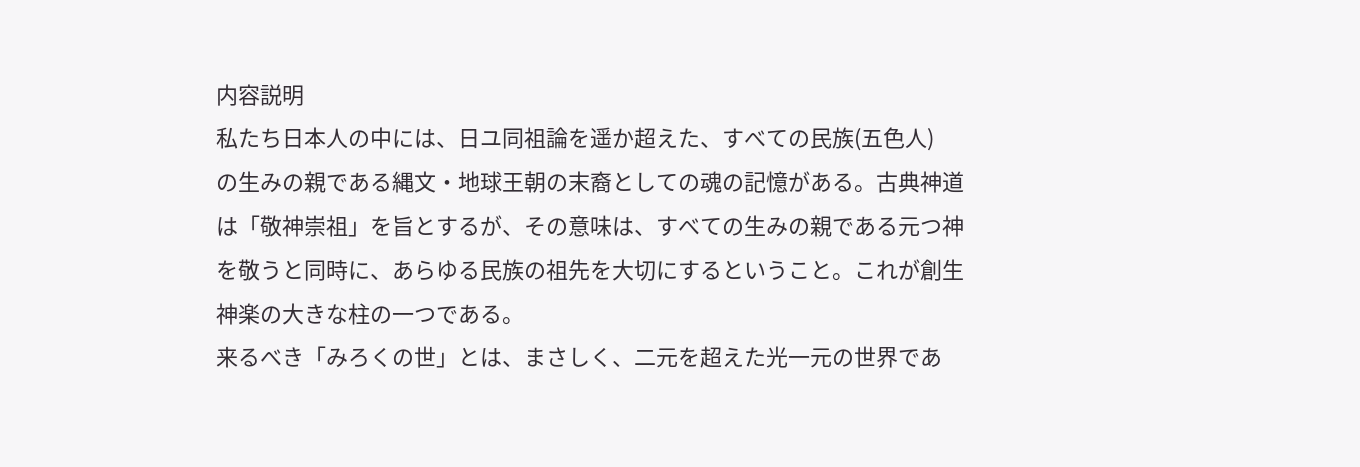内容説明
私たち日本人の中には、日ユ同祖論を遥か超えた、すべての民族(五色人)
の生みの親である縄文・地球王朝の末裔としての魂の記憶がある。古典神道
は「敬神崇祖」を旨とするが、その意味は、すべての生みの親である元つ神
を敬うと同時に、あらゆる民族の祖先を大切にするということ。これが創生
神楽の大きな柱の一つである。
来るべき「みろくの世」とは、まさしく、二元を超えた光一元の世界であ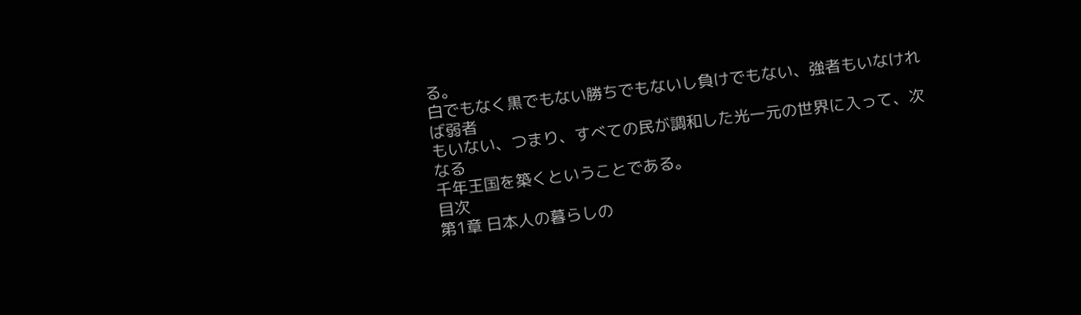る。
白でもなく黒でもない勝ちでもないし負けでもない、強者もいなければ弱者
もいない、つまり、すべての民が調和した光一元の世界に入って、次なる
千年王国を築くということである。
目次
第1章 日本人の暮らしの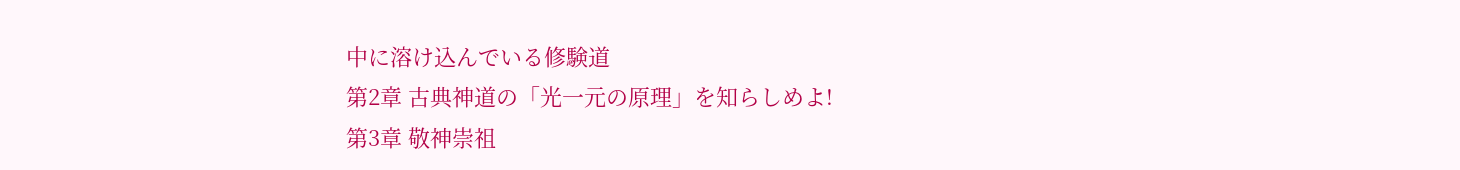中に溶け込んでいる修験道
第2章 古典神道の「光一元の原理」を知らしめよ!
第3章 敬神崇祖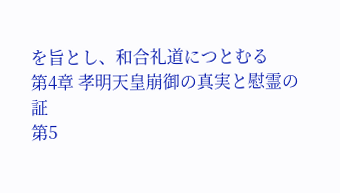を旨とし、和合礼道につとむる
第4章 孝明天皇崩御の真実と慰霊の証
第5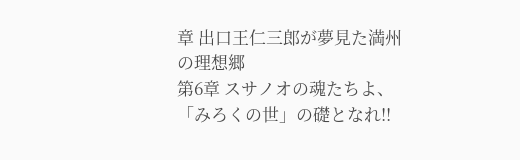章 出口王仁三郎が夢見た満州の理想郷
第6章 スサノオの魂たちよ、「みろくの世」の礎となれ!!